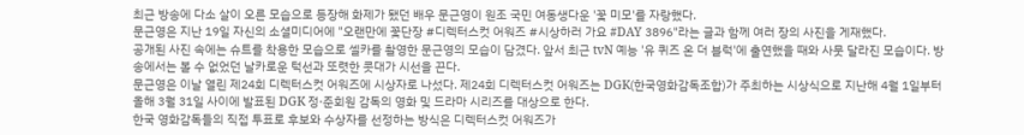최근 방송에 다소 살이 오른 모습으로 등장해 화제가 됐던 배우 문근영이 원조 국민 여동생다운 '꽃 미모'를 자랑했다.
문근영은 지난 19일 자신의 소셜미디어에 "오랜만에 꽃단장 #디렉터스컷 어워즈 #시상하러 가요 #DAY 3896"라는 글과 함께 여러 장의 사진을 게재했다.
공개된 사진 속에는 슈트를 착용한 모습으로 셀카를 촬영한 문근영의 모습이 담겼다. 앞서 최근 tvN 예능 '유 퀴즈 온 더 블럭'에 출연했을 때와 사뭇 달라진 모습이다. 방송에서는 볼 수 없었던 날카로운 턱선과 또렷한 콧대가 시선을 끈다.
문근영은 이날 열린 제24회 디렉터스컷 어워즈에 시상자로 나섰다. 제24회 디렉터스컷 어워즈는 DGK(한국영화감독조합)가 주최하는 시상식으로 지난해 4월 1일부터 올해 3월 31일 사이에 발표된 DGK 정·준회원 감독의 영화 및 드라마 시리즈를 대상으로 한다.
한국 영화감독들의 직접 투표로 후보와 수상자를 선정하는 방식은 디렉터스컷 어워즈가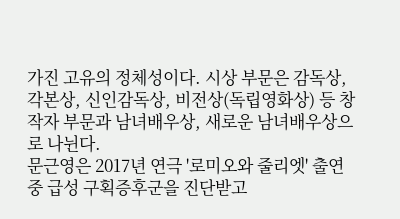가진 고유의 정체성이다. 시상 부문은 감독상, 각본상, 신인감독상, 비전상(독립영화상) 등 창작자 부문과 남녀배우상, 새로운 남녀배우상으로 나뉜다.
문근영은 2017년 연극 '로미오와 줄리엣' 출연 중 급성 구획증후군을 진단받고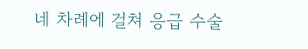네 차례에 걸쳐 응급 수술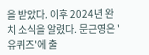을 받았다. 이후 2024년 완치 소식을 알렸다. 문근영은 '유퀴즈'에 출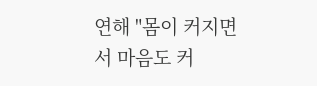연해 "몸이 커지면서 마음도 커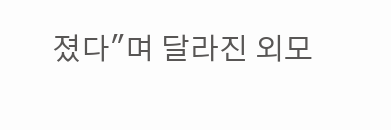졌다"며 달라진 외모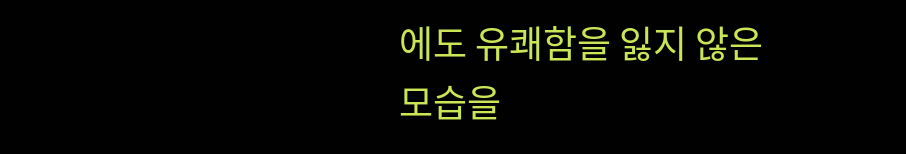에도 유쾌함을 잃지 않은 모습을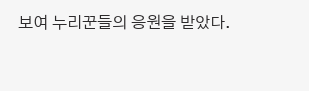보여 누리꾼들의 응원을 받았다.